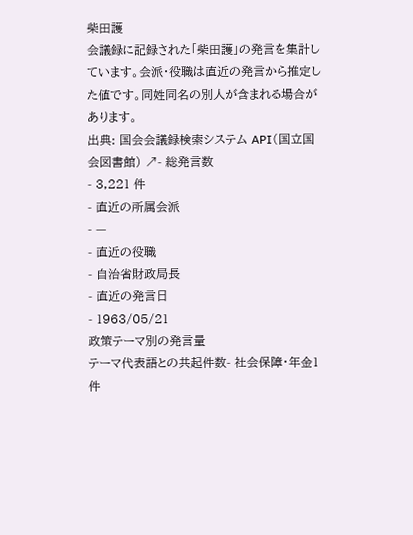柴田護
会議録に記録された「柴田護」の発言を集計しています。会派・役職は直近の発言から推定した値です。同姓同名の別人が含まれる場合があります。
出典: 国会会議録検索システム API(国立国会図書館) ↗- 総発言数
- 3,221 件
- 直近の所属会派
- —
- 直近の役職
- 自治省財政局長
- 直近の発言日
- 1963/05/21
政策テーマ別の発言量
テーマ代表語との共起件数- 社会保障・年金1 件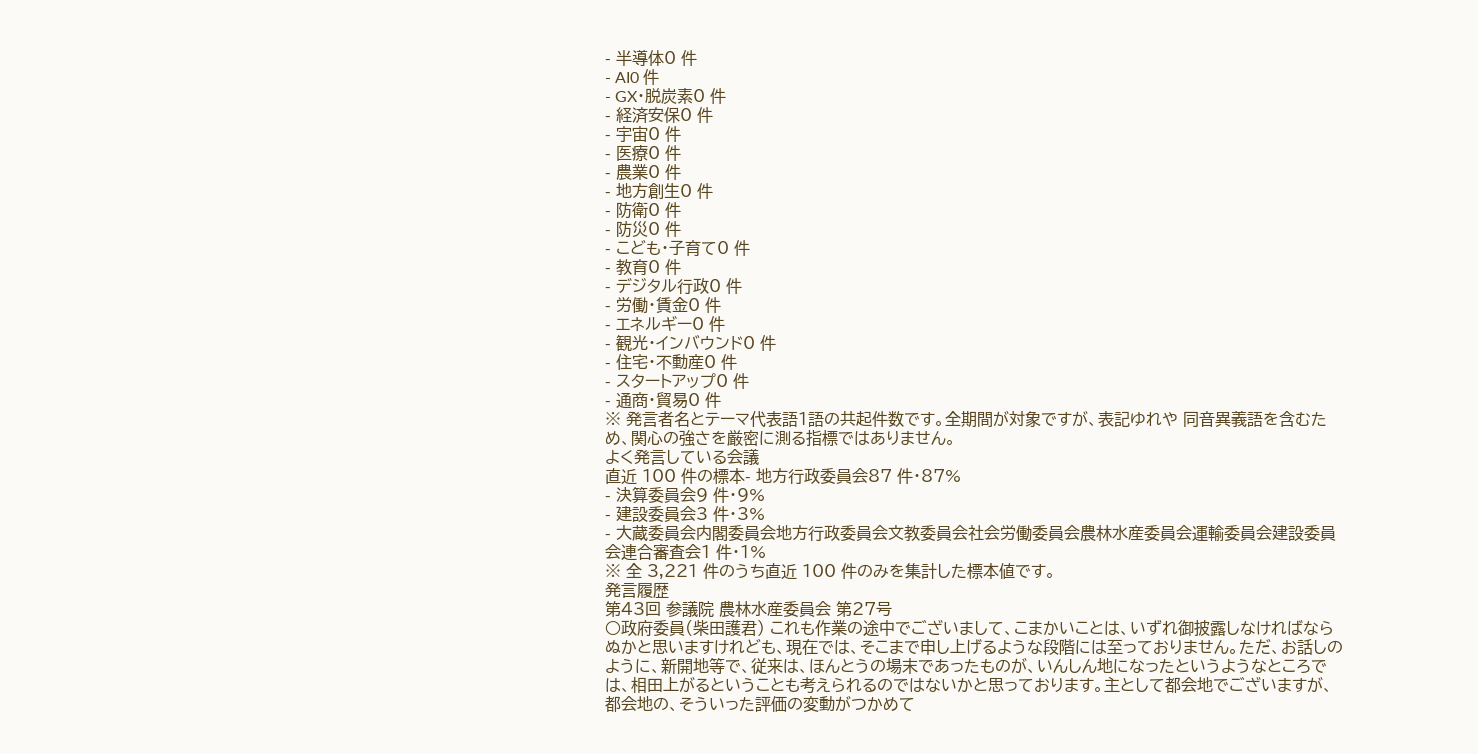- 半導体0 件
- AI0 件
- GX・脱炭素0 件
- 経済安保0 件
- 宇宙0 件
- 医療0 件
- 農業0 件
- 地方創生0 件
- 防衛0 件
- 防災0 件
- こども・子育て0 件
- 教育0 件
- デジタル行政0 件
- 労働・賃金0 件
- エネルギー0 件
- 観光・インバウンド0 件
- 住宅・不動産0 件
- スタートアップ0 件
- 通商・貿易0 件
※ 発言者名とテーマ代表語1語の共起件数です。全期間が対象ですが、表記ゆれや 同音異義語を含むため、関心の強さを厳密に測る指標ではありません。
よく発言している会議
直近 100 件の標本- 地方行政委員会87 件・87%
- 決算委員会9 件・9%
- 建設委員会3 件・3%
- 大蔵委員会内閣委員会地方行政委員会文教委員会社会労働委員会農林水産委員会運輸委員会建設委員会連合審査会1 件・1%
※ 全 3,221 件のうち直近 100 件のみを集計した標本値です。
発言履歴
第43回 参議院 農林水産委員会 第27号
○政府委員(柴田護君) これも作業の途中でございまして、こまかいことは、いずれ御披露しなければならぬかと思いますけれども、現在では、そこまで申し上げるような段階には至っておりません。ただ、お話しのように、新開地等で、従来は、ほんとうの場末であったものが、いんしん地になったというようなところでは、相田上がるということも考えられるのではないかと思っております。主として都会地でございますが、都会地の、そういった評価の変動がつかめて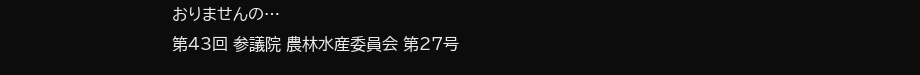おりませんの…
第43回 参議院 農林水産委員会 第27号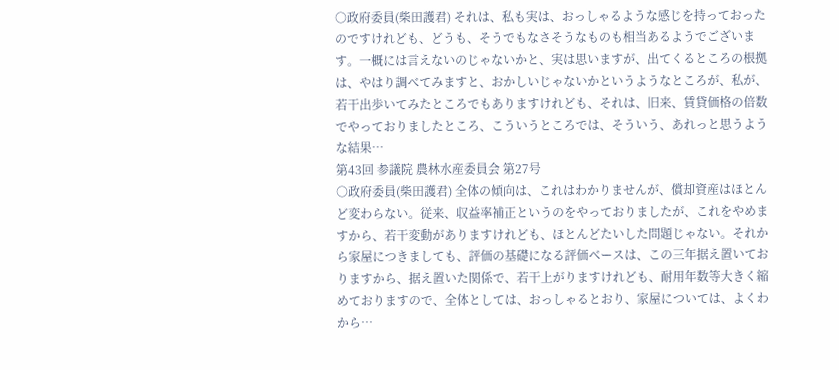○政府委員(柴田護君) それは、私も実は、おっしゃるような感じを持っておったのですけれども、どうも、そうでもなさそうなものも相当あるようでございます。一概には言えないのじゃないかと、実は思いますが、出てくるところの根拠は、やはり調べてみますと、おかしいじゃないかというようなところが、私が、若干出歩いてみたところでもありますけれども、それは、旧来、賃貸価格の倍数でやっておりましたところ、こういうところでは、そういう、あれっと思うような結果…
第43回 参議院 農林水産委員会 第27号
○政府委員(柴田護君) 全体の傾向は、これはわかりませんが、償却資産はほとんど変わらない。従来、収益率補正というのをやっておりましたが、これをやめますから、若干変動がありますけれども、ほとんどたいした問題じゃない。それから家屋につきましても、評価の基礎になる評価ベースは、この三年据え置いておりますから、据え置いた関係で、若干上がりますけれども、耐用年数等大きく縮めておりますので、全体としては、おっしゃるとおり、家屋については、よくわから…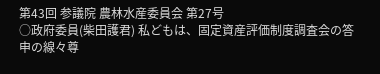第43回 参議院 農林水産委員会 第27号
○政府委員(柴田護君) 私どもは、固定資産評価制度調査会の答申の線々尊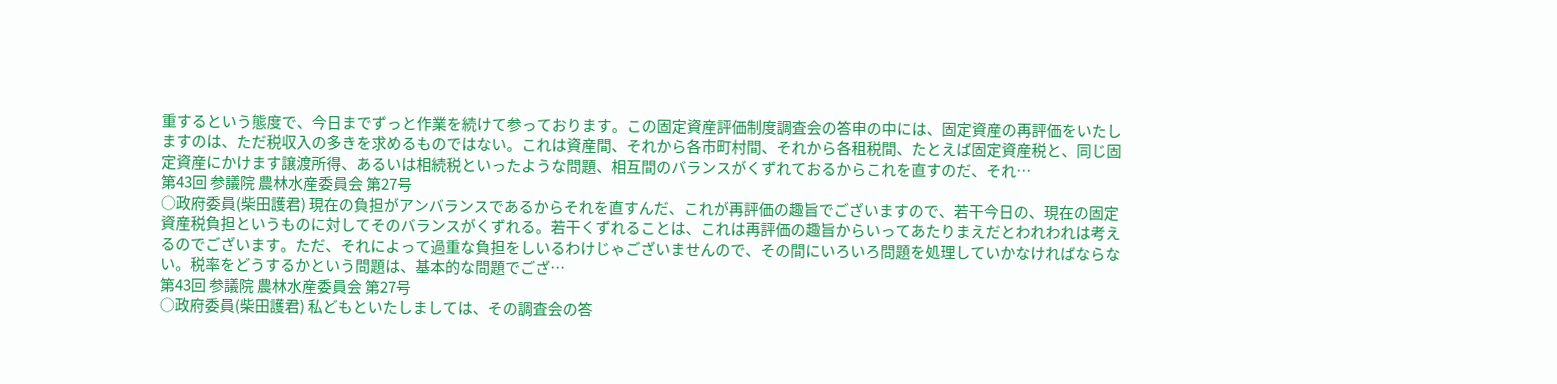重するという態度で、今日までずっと作業を続けて参っております。この固定資産評価制度調査会の答申の中には、固定資産の再評価をいたしますのは、ただ税収入の多きを求めるものではない。これは資産間、それから各市町村間、それから各租税間、たとえば固定資産税と、同じ固定資産にかけます譲渡所得、あるいは相続税といったような問題、相互間のバランスがくずれておるからこれを直すのだ、それ…
第43回 参議院 農林水産委員会 第27号
○政府委員(柴田護君) 現在の負担がアンバランスであるからそれを直すんだ、これが再評価の趣旨でございますので、若干今日の、現在の固定資産税負担というものに対してそのバランスがくずれる。若干くずれることは、これは再評価の趣旨からいってあたりまえだとわれわれは考えるのでございます。ただ、それによって過重な負担をしいるわけじゃございませんので、その間にいろいろ問題を処理していかなければならない。税率をどうするかという問題は、基本的な問題でござ…
第43回 参議院 農林水産委員会 第27号
○政府委員(柴田護君) 私どもといたしましては、その調査会の答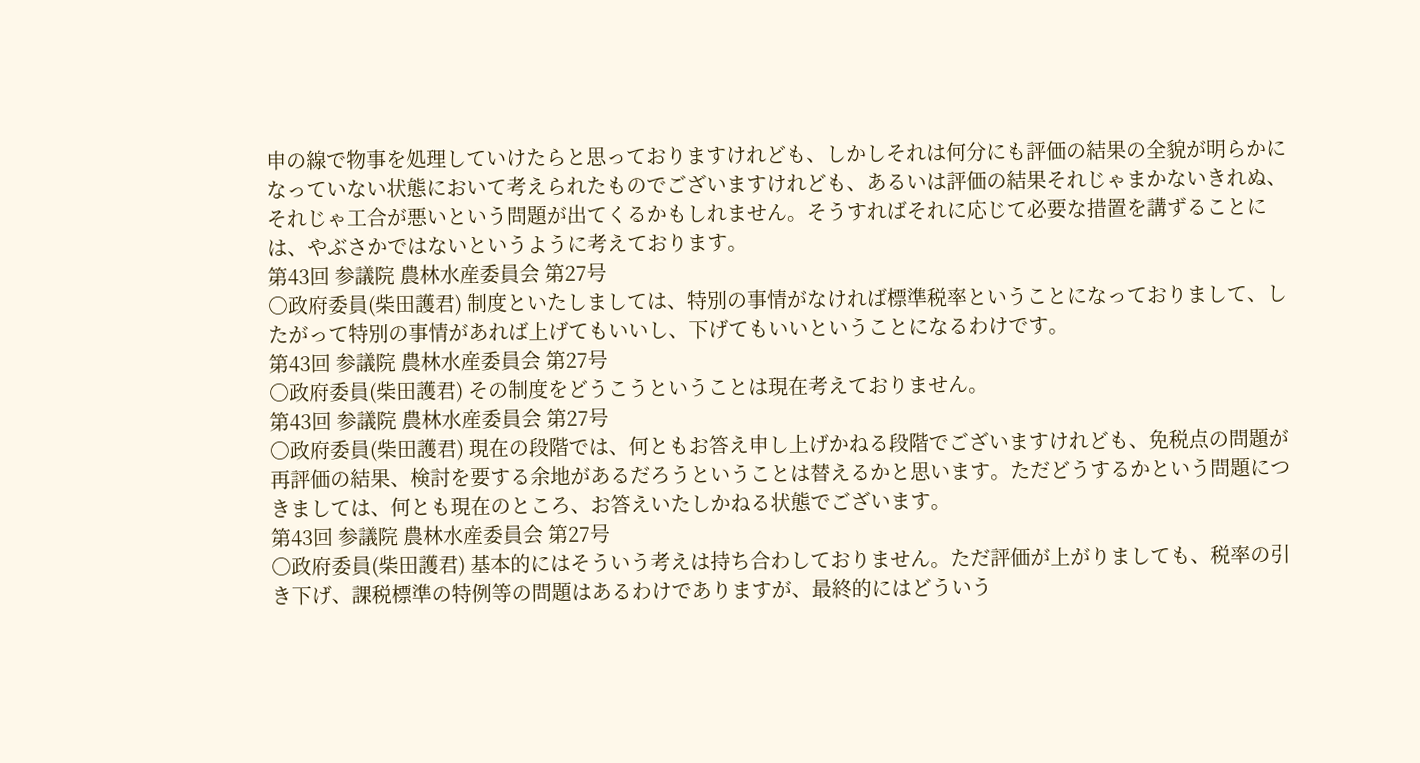申の線で物事を処理していけたらと思っておりますけれども、しかしそれは何分にも評価の結果の全貌が明らかになっていない状態において考えられたものでございますけれども、あるいは評価の結果それじゃまかないきれぬ、それじゃ工合が悪いという問題が出てくるかもしれません。そうすればそれに応じて必要な措置を講ずることには、やぶさかではないというように考えております。
第43回 参議院 農林水産委員会 第27号
○政府委員(柴田護君) 制度といたしましては、特別の事情がなければ標準税率ということになっておりまして、したがって特別の事情があれば上げてもいいし、下げてもいいということになるわけです。
第43回 参議院 農林水産委員会 第27号
○政府委員(柴田護君) その制度をどうこうということは現在考えておりません。
第43回 参議院 農林水産委員会 第27号
○政府委員(柴田護君) 現在の段階では、何ともお答え申し上げかねる段階でございますけれども、免税点の問題が再評価の結果、検討を要する余地があるだろうということは替えるかと思います。ただどうするかという問題につきましては、何とも現在のところ、お答えいたしかねる状態でございます。
第43回 参議院 農林水産委員会 第27号
○政府委員(柴田護君) 基本的にはそういう考えは持ち合わしておりません。ただ評価が上がりましても、税率の引き下げ、課税標準の特例等の問題はあるわけでありますが、最終的にはどういう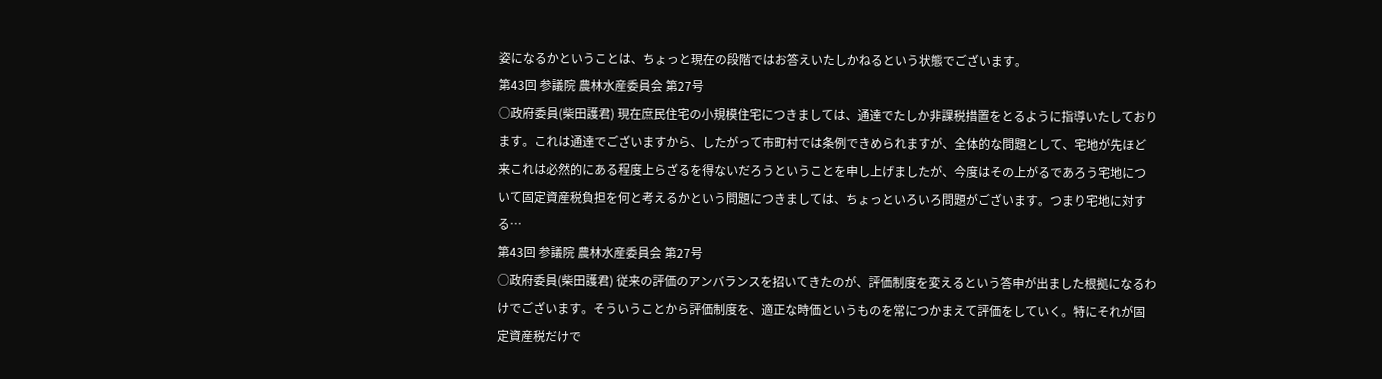姿になるかということは、ちょっと現在の段階ではお答えいたしかねるという状態でございます。
第43回 参議院 農林水産委員会 第27号
○政府委員(柴田護君) 現在庶民住宅の小規模住宅につきましては、通達でたしか非課税措置をとるように指導いたしております。これは通達でございますから、したがって市町村では条例できめられますが、全体的な問題として、宅地が先ほど来これは必然的にある程度上らざるを得ないだろうということを申し上げましたが、今度はその上がるであろう宅地について固定資産税負担を何と考えるかという問題につきましては、ちょっといろいろ問題がございます。つまり宅地に対する…
第43回 参議院 農林水産委員会 第27号
○政府委員(柴田護君) 従来の評価のアンバランスを招いてきたのが、評価制度を変えるという答申が出ました根拠になるわけでございます。そういうことから評価制度を、適正な時価というものを常につかまえて評価をしていく。特にそれが固定資産税だけで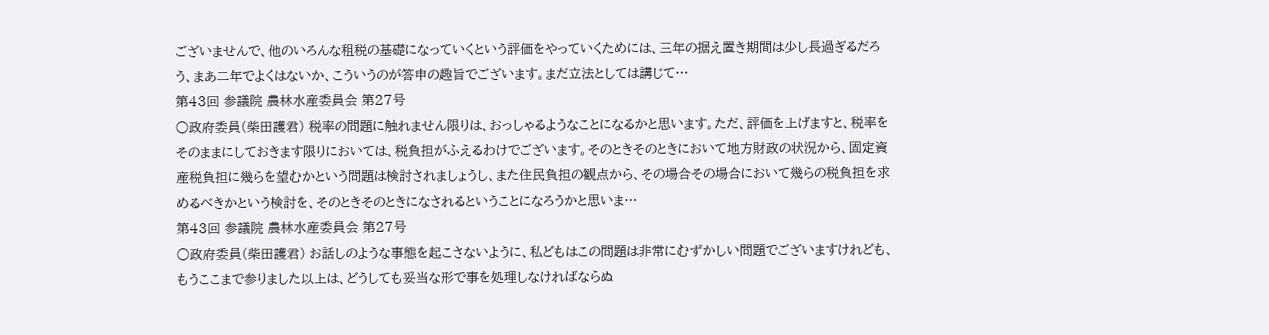ございませんで、他のいろんな租税の基礎になっていくという評価をやっていくためには、三年の据え置き期間は少し長過ぎるだろう、まあ二年でよくはないか、こういうのが答申の趣旨でございます。まだ立法としては講じて…
第43回 参議院 農林水産委員会 第27号
○政府委員(柴田護君) 税率の問題に触れません限りは、おっしゃるようなことになるかと思います。ただ、評価を上げますと、税率をそのままにしておきます限りにおいては、税負担がふえるわけでございます。そのときそのときにおいて地方財政の状況から、固定資産税負担に幾らを望むかという問題は検討されましょうし、また住民負担の観点から、その場合その場合において幾らの税負担を求めるべきかという検討を、そのときそのときになされるということになろうかと思いま…
第43回 参議院 農林水産委員会 第27号
○政府委員(柴田護君) お話しのような事態を起こさないように、私どもはこの問題は非常にむずかしい問題でございますけれども、もうここまで参りました以上は、どうしても妥当な形で事を処理しなければならぬ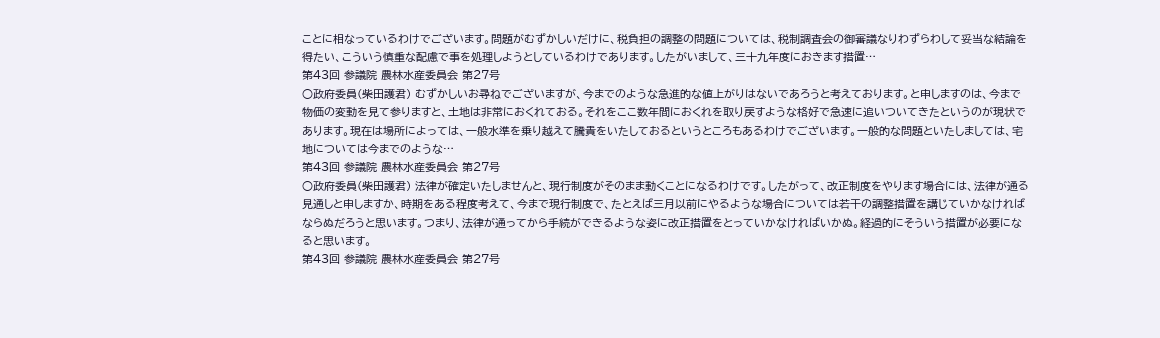ことに相なっているわけでございます。問題がむずかしいだけに、税負担の調整の問題については、税制調査会の御審議なりわずらわして妥当な結論を得たい、こういう慎重な配慮で事を処理しようとしているわけであります。したがいまして、三十九年度におきます措置…
第43回 参議院 農林水産委員会 第27号
○政府委員(柴田護君) むずかしいお尋ねでございますが、今までのような急進的な値上がりはないであろうと考えております。と申しますのは、今まで物価の変動を見て参りますと、土地は非常におくれておる。それをここ数年間におくれを取り戻すような格好で急速に追いついてきたというのが現状であります。現在は場所によっては、一般水準を乗り越えて騰貴をいたしておるというところもあるわけでございます。一般的な問題といたしましては、宅地については今までのような…
第43回 参議院 農林水産委員会 第27号
○政府委員(柴田護君) 法律が確定いたしませんと、現行制度がそのまま動くことになるわけです。したがって、改正制度をやります場合には、法律が通る見通しと申しますか、時期をある程度考えて、今まで現行制度で、たとえば三月以前にやるような場合については若干の調整措置を講じていかなければならぬだろうと思います。つまり、法律が通ってから手続ができるような姿に改正措置をとっていかなければいかぬ。経過的にそういう措置が必要になると思います。
第43回 参議院 農林水産委員会 第27号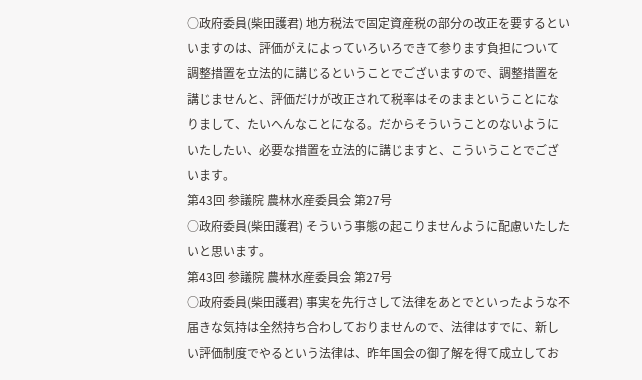○政府委員(柴田護君) 地方税法で固定資産税の部分の改正を要するといいますのは、評価がえによっていろいろできて参ります負担について調整措置を立法的に講じるということでございますので、調整措置を講じませんと、評価だけが改正されて税率はそのままということになりまして、たいへんなことになる。だからそういうことのないようにいたしたい、必要な措置を立法的に講じますと、こういうことでございます。
第43回 参議院 農林水産委員会 第27号
○政府委員(柴田護君) そういう事態の起こりませんように配慮いたしたいと思います。
第43回 参議院 農林水産委員会 第27号
○政府委員(柴田護君) 事実を先行さして法律をあとでといったような不届きな気持は全然持ち合わしておりませんので、法律はすでに、新しい評価制度でやるという法律は、昨年国会の御了解を得て成立してお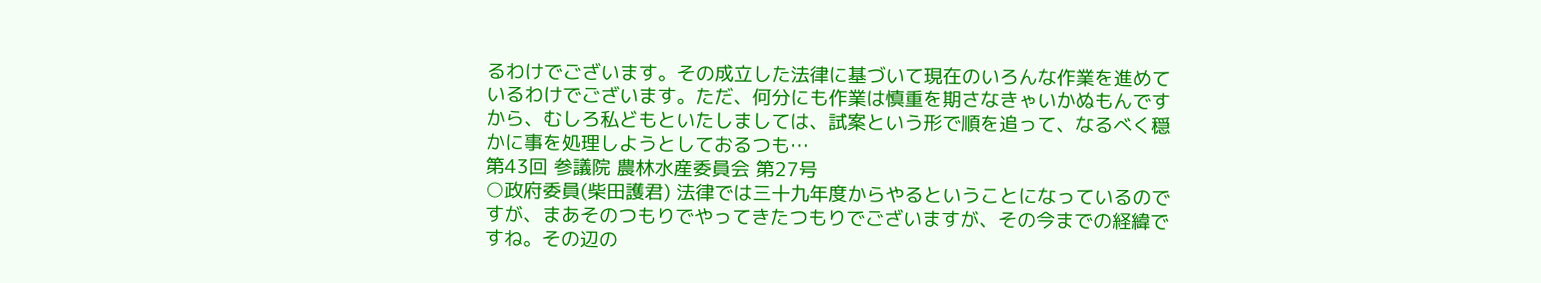るわけでございます。その成立した法律に基づいて現在のいろんな作業を進めているわけでございます。ただ、何分にも作業は慎重を期さなきゃいかぬもんですから、むしろ私どもといたしましては、試案という形で順を追って、なるべく穏かに事を処理しようとしておるつも…
第43回 参議院 農林水産委員会 第27号
○政府委員(柴田護君) 法律では三十九年度からやるということになっているのですが、まあそのつもりでやってきたつもりでございますが、その今までの経緯ですね。その辺の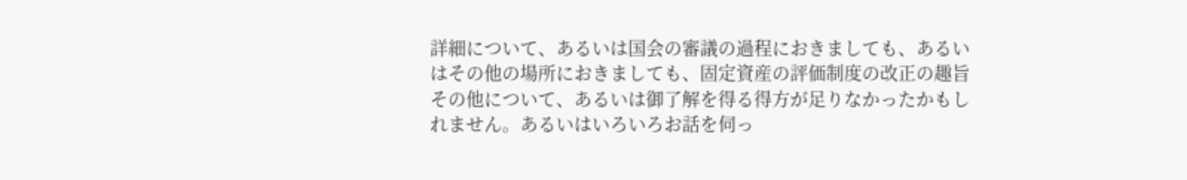詳細について、あるいは国会の審議の過程におきましても、あるいはその他の場所におきましても、固定資産の評価制度の改正の趣旨その他について、あるいは御了解を得る得方が足りなかったかもしれません。あるいはいろいろお話を伺っ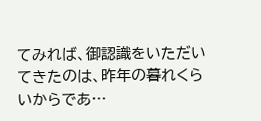てみれば、御認識をいただいてきたのは、昨年の暮れくらいからであ…